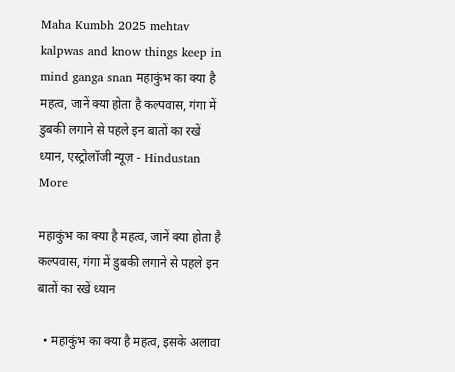Maha Kumbh 2025 mehtav kalpwas and know things keep in mind ganga snan महाकुंभ का क्या है महत्व, जानें क्या होता है कल्पवास, गंगा में डुबकी लगाने से पहले इन बातों का रखें ध्यान, एस्ट्रोलॉजी न्यूज़ - Hindustan
More

महाकुंभ का क्या है महत्व, जानें क्या होता है कल्पवास, गंगा में डुबकी लगाने से पहले इन बातों का रखें ध्यान

  • महाकुंभ का क्या है महत्व, इसके अलावा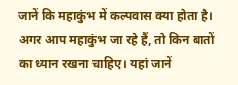जानें कि महाकुंभ में कल्पवास क्या होता है। अगर आप महाकुंभ जा रहे हैं, तो किन बातों का ध्यान रखना चाहिए। यहां जानें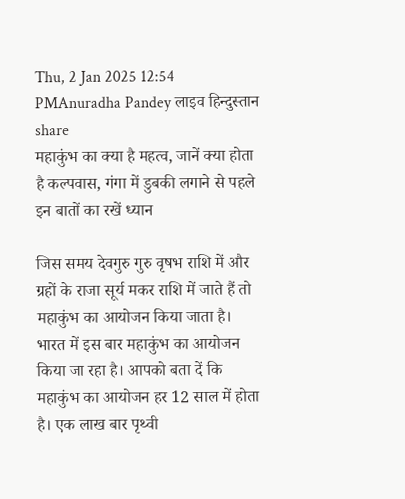Thu, 2 Jan 2025 12:54 PMAnuradha Pandey लाइव हिन्दुस्तान
share
महाकुंभ का क्या है महत्व, जानें क्या होता है कल्पवास, गंगा में डुबकी लगाने से पहले इन बातों का रखें ध्यान

जिस समय देवगुरु गुरु वृषभ राशि में और ग्रहों के राजा सूर्य मकर राशि में जाते हैं तो महाकुंभ का आयोजन किया जाता है। भारत में इस बार महाकुंभ का आयोजन किया जा रहा है। आपको बता दें कि महाकुंभ का आयोजन हर 12 साल में होता है। एक लाख बार पृथ्वी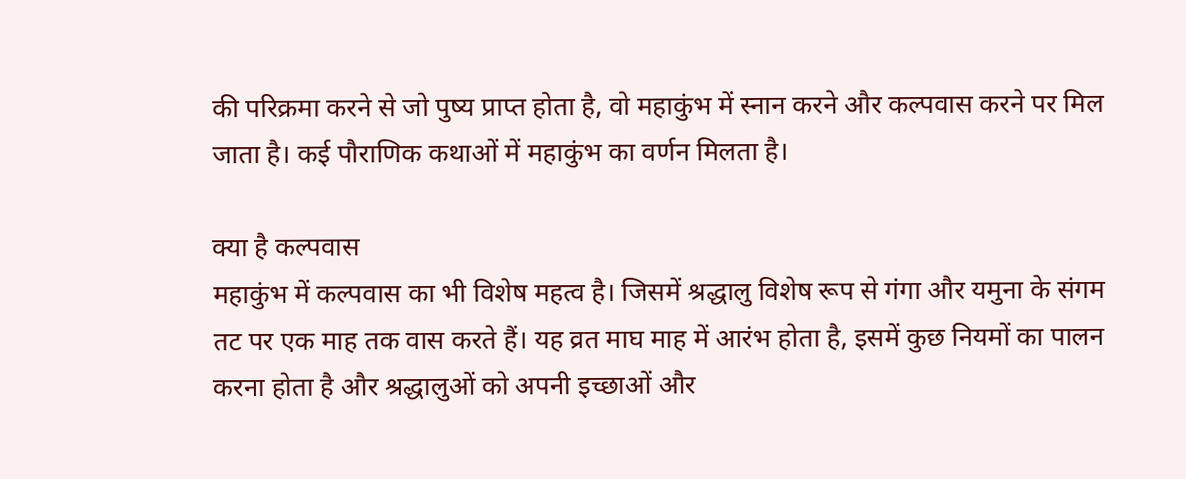की परिक्रमा करने से जो पुष्य प्राप्त होता है, वो महाकुंभ में स्नान करने और कल्पवास करने पर मिल जाता है। कई पौराणिक कथाओं में महाकुंभ का वर्णन मिलता है।

क्या है कल्पवास
महाकुंभ में कल्पवास का भी विशेष महत्व है। जिसमें श्रद्धालु विशेष रूप से गंगा और यमुना के संगम तट पर एक माह तक वास करते हैं। यह व्रत माघ माह में आरंभ होता है, इसमें कुछ नियमों का पालन करना होता है और श्रद्धालुओं को अपनी इच्छाओं और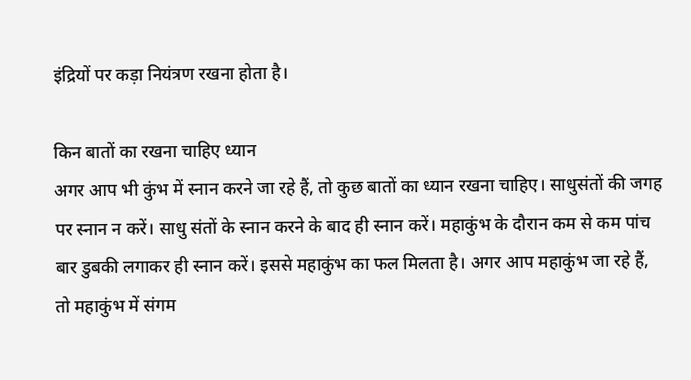इंद्रियों पर कड़ा नियंत्रण रखना होता है।

किन बातों का रखना चाहिए ध्यान
अगर आप भी कुंभ में स्नान करने जा रहे हैं, तो कुछ बातों का ध्यान रखना चाहिए। साधुसंतों की जगह पर स्नान न करें। साधु संतों के स्नान करने के बाद ही स्नान करें। महाकुंभ के दौरान कम से कम पांच बार डुबकी लगाकर ही स्नान करें। इससे महाकुंभ का फल मिलता है। अगर आप महाकुंभ जा रहे हैं, तो महाकुंभ में संगम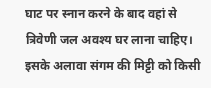घाट पर स्नान करने के बाद वहां से त्रिवेणी जल अवश्य घर लाना चाहिए। इसके अलावा संगम की मिट्टी को किसी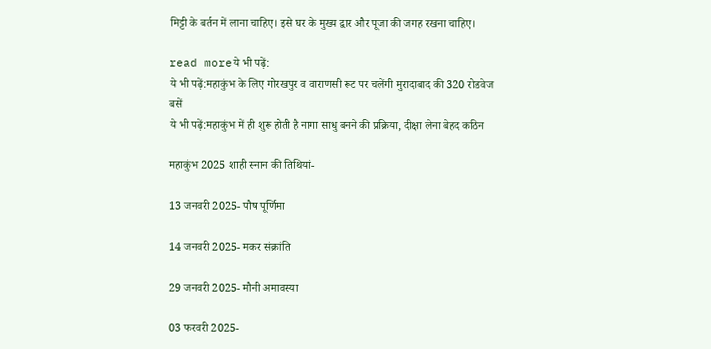मिट्टी के बर्तन में लाना चाहिए। इसे घर के मुख्य द्वार और पूजा की जगह रखना चाहिए।

read moreये भी पढ़ें:
ये भी पढ़ें:महाकुंभ के लिए गोरखपुर व वाराणसी रूट पर चलेंगी मुरादाबाद की 320 रोडवेज बसें
ये भी पढ़ें:महाकुंभ में ही शुरू होती है नागा साधु बनने की प्रक्रिया, दीक्षा लेना बेहद कठिन

महाकुंभ 2025 शाही स्नान की तिथियां-

13 जनवरी 2025- पौष पूर्णिमा

14 जनवरी 2025- मकर संक्रांति

29 जनवरी 2025- मौनी अमावस्या

03 फरवरी 2025-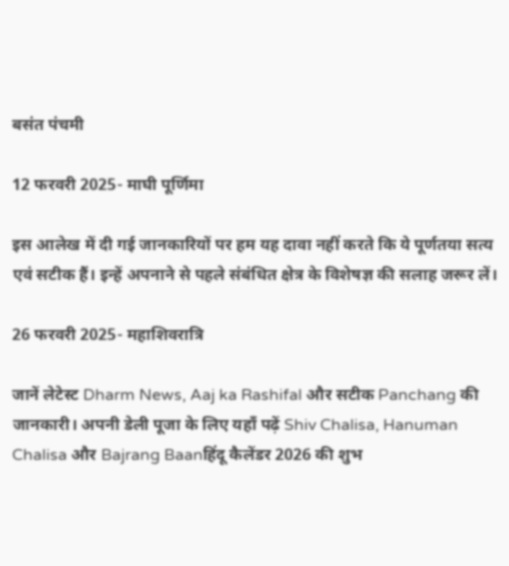बसंत पंचमी

12 फरवरी 2025- माघी पूर्णिमा

इस आलेख में दी गई जानकारियों पर हम यह दावा नहीं करते कि ये पूर्णतया सत्य एवं सटीक हैं। इन्हें अपनाने से पहले संबंधित क्षेत्र के विशेषज्ञ की सलाह जरूर लें।

26 फरवरी 2025- महाशिवरात्रि

जानें लेटेस्ट Dharm News, Aaj ka Rashifal और सटीक Panchang की जानकारी। अपनी डेली पूजा के लिए यहाँ पढ़ें Shiv Chalisa, Hanuman Chalisa और Bajrang Baanहिंदू कैलेंडर 2026 की शुभ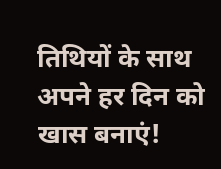तिथियों के साथ अपने हर दिन को खास बनाएं!